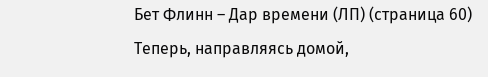Бет Флинн – Дар времени (ЛП) (страница 60)
Теперь, направляясь домой,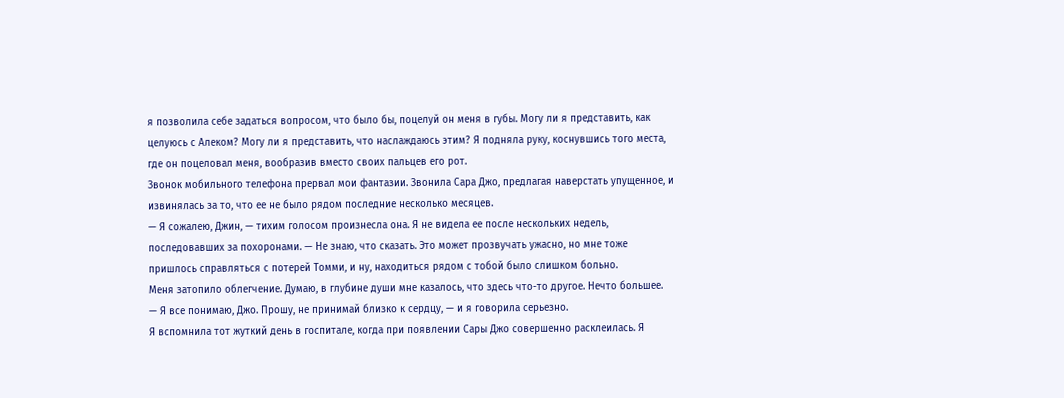я позволила себе задаться вопросом, что было бы, поцелуй он меня в губы. Могу ли я представить, как целуюсь с Алеком? Могу ли я представить, что наслаждаюсь этим? Я подняла руку, коснувшись того места, где он поцеловал меня, вообразив вместо своих пальцев его рот.
Звонок мобильного телефона прервал мои фантазии. Звонила Сара Джо, предлагая наверстать упущенное, и извинялась за то, что ее не было рядом последние несколько месяцев.
— Я сожалею, Джин, — тихим голосом произнесла она. Я не видела ее после нескольких недель, последовавших за похоронами. — Не знаю, что сказать. Это может прозвучать ужасно, но мне тоже пришлось справляться с потерей Томми, и ну, находиться рядом с тобой было слишком больно.
Меня затопило облегчение. Думаю, в глубине души мне казалось, что здесь что-то другое. Нечто большее.
— Я все понимаю, Джо. Прошу, не принимай близко к сердцу, — и я говорила серьезно.
Я вспомнила тот жуткий день в госпитале, когда при появлении Сары Джо совершенно расклеилась. Я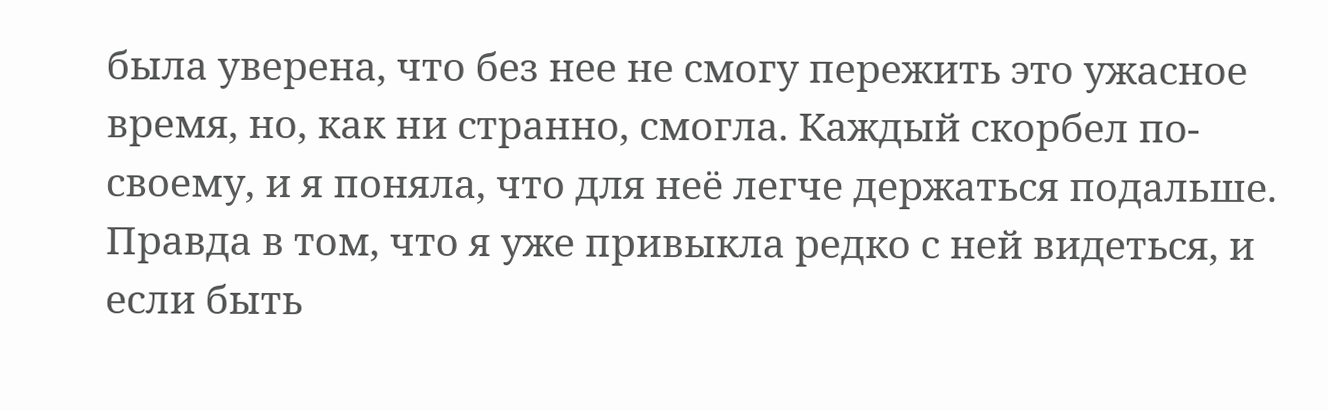была уверена, что без нее не смогу пережить это ужасное время, но, как ни странно, смогла. Каждый скорбел по-своему, и я поняла, что для неё легче держаться подальше. Правда в том, что я уже привыкла редко с ней видеться, и если быть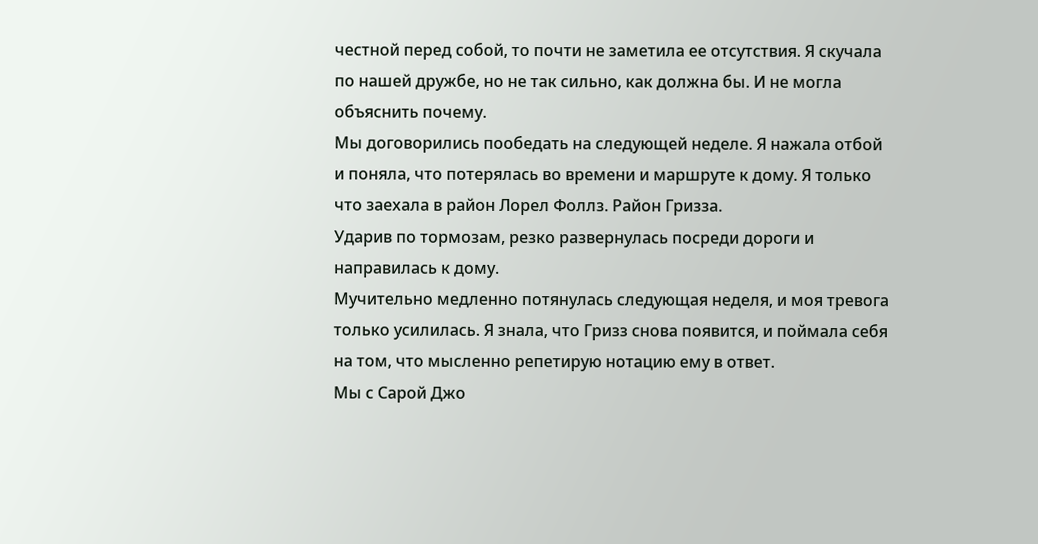честной перед собой, то почти не заметила ее отсутствия. Я скучала по нашей дружбе, но не так сильно, как должна бы. И не могла объяснить почему.
Мы договорились пообедать на следующей неделе. Я нажала отбой и поняла, что потерялась во времени и маршруте к дому. Я только что заехала в район Лорел Фоллз. Район Гризза.
Ударив по тормозам, резко развернулась посреди дороги и направилась к дому.
Мучительно медленно потянулась следующая неделя, и моя тревога только усилилась. Я знала, что Гризз снова появится, и поймала себя на том, что мысленно репетирую нотацию ему в ответ.
Мы с Сарой Джо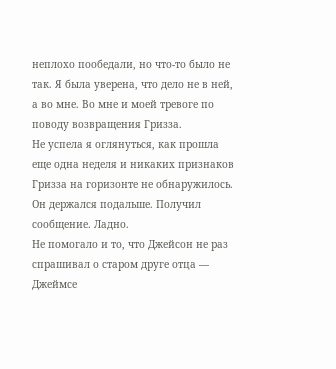неплохо пообедали, но что-то было не так. Я была уверена, что дело не в ней, а во мне. Во мне и моей тревоге по поводу возвращения Гризза.
Не успела я оглянуться, как прошла еще одна неделя и никаких признаков Гризза на горизонте не обнаружилось. Он держался подальше. Получил сообщение. Ладно.
Не помогало и то, что Джейсон не раз спрашивал о старом друге отца — Джеймсе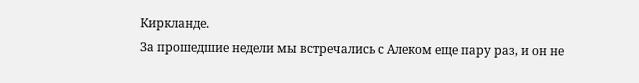Киркланде.
За прошедшие недели мы встречались с Алеком еще пару раз, и он не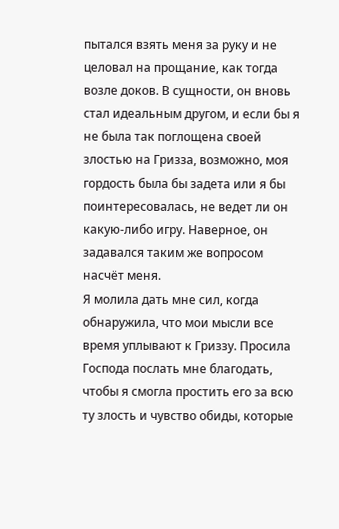пытался взять меня за руку и не целовал на прощание, как тогда возле доков. В сущности, он вновь стал идеальным другом, и если бы я не была так поглощена своей злостью на Гризза, возможно, моя гордость была бы задета или я бы поинтересовалась, не ведет ли он какую-либо игру. Наверное, он задавался таким же вопросом насчёт меня.
Я молила дать мне сил, когда обнаружила, что мои мысли все время уплывают к Гриззу. Просила Господа послать мне благодать, чтобы я смогла простить его за всю ту злость и чувство обиды, которые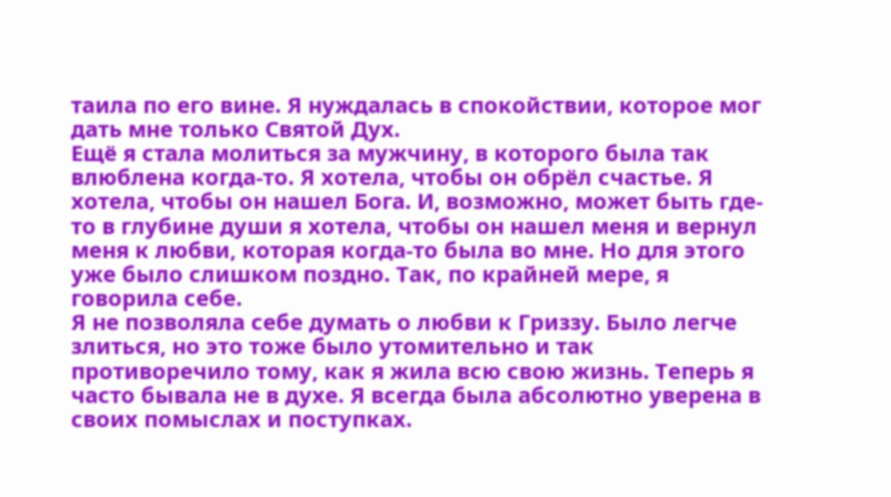таила по его вине. Я нуждалась в спокойствии, которое мог дать мне только Святой Дух.
Ещё я стала молиться за мужчину, в которого была так влюблена когда-то. Я хотела, чтобы он обрёл счастье. Я хотела, чтобы он нашел Бога. И, возможно, может быть где-то в глубине души я хотела, чтобы он нашел меня и вернул меня к любви, которая когда-то была во мне. Но для этого уже было слишком поздно. Так, по крайней мере, я говорила себе.
Я не позволяла себе думать о любви к Гриззу. Было легче злиться, но это тоже было утомительно и так противоречило тому, как я жила всю свою жизнь. Теперь я часто бывала не в духе. Я всегда была абсолютно уверена в своих помыслах и поступках.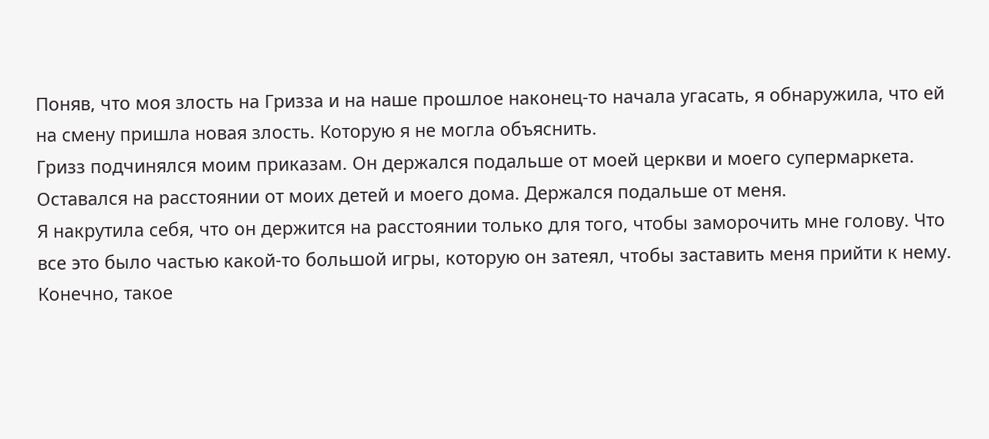Поняв, что моя злость на Гризза и на наше прошлое наконец-то начала угасать, я обнаружила, что ей на смену пришла новая злость. Которую я не могла объяснить.
Гризз подчинялся моим приказам. Он держался подальше от моей церкви и моего супермаркета. Оставался на расстоянии от моих детей и моего дома. Держался подальше от меня.
Я накрутила себя, что он держится на расстоянии только для того, чтобы заморочить мне голову. Что все это было частью какой-то большой игры, которую он затеял, чтобы заставить меня прийти к нему. Конечно, такое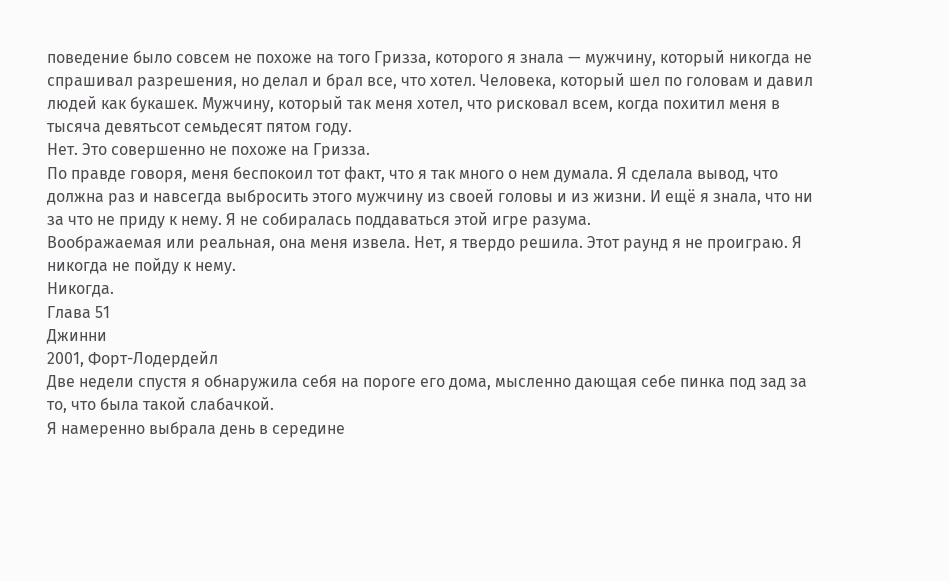поведение было совсем не похоже на того Гризза, которого я знала — мужчину, который никогда не спрашивал разрешения, но делал и брал все, что хотел. Человека, который шел по головам и давил людей как букашек. Мужчину, который так меня хотел, что рисковал всем, когда похитил меня в тысяча девятьсот семьдесят пятом году.
Нет. Это совершенно не похоже на Гризза.
По правде говоря, меня беспокоил тот факт, что я так много о нем думала. Я сделала вывод, что должна раз и навсегда выбросить этого мужчину из своей головы и из жизни. И ещё я знала, что ни за что не приду к нему. Я не собиралась поддаваться этой игре разума.
Воображаемая или реальная, она меня извела. Нет, я твердо решила. Этот раунд я не проиграю. Я никогда не пойду к нему.
Никогда.
Глава 51
Джинни
2001, Форт-Лодердейл
Две недели спустя я обнаружила себя на пороге его дома, мысленно дающая себе пинка под зад за то, что была такой слабачкой.
Я намеренно выбрала день в середине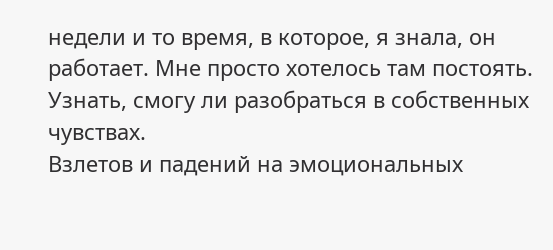недели и то время, в которое, я знала, он работает. Мне просто хотелось там постоять. Узнать, смогу ли разобраться в собственных чувствах.
Взлетов и падений на эмоциональных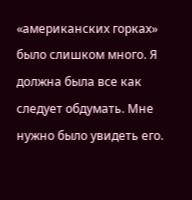«американских горках» было слишком много. Я должна была все как следует обдумать. Мне нужно было увидеть его.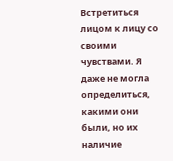Встретиться лицом к лицу со своими чувствами. Я даже не могла определиться, какими они были, но их наличие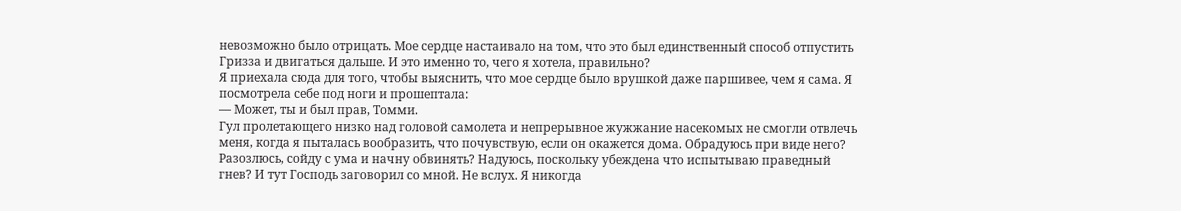невозможно было отрицать. Мое сердце настаивало на том, что это был единственный способ отпустить Гризза и двигаться дальше. И это именно то, чего я хотела, правильно?
Я приехала сюда для того, чтобы выяснить, что мое сердце было врушкой даже паршивее, чем я сама. Я посмотрела себе под ноги и прошептала:
— Может, ты и был прав, Томми.
Гул пролетающего низко над головой самолета и непрерывное жужжание насекомых не смогли отвлечь меня, когда я пыталась вообразить, что почувствую, если он окажется дома. Обрадуюсь при виде него? Разозлюсь, сойду с ума и начну обвинять? Надуюсь, поскольку убеждена что испытываю праведный гнев? И тут Господь заговорил со мной. Не вслух. Я никогда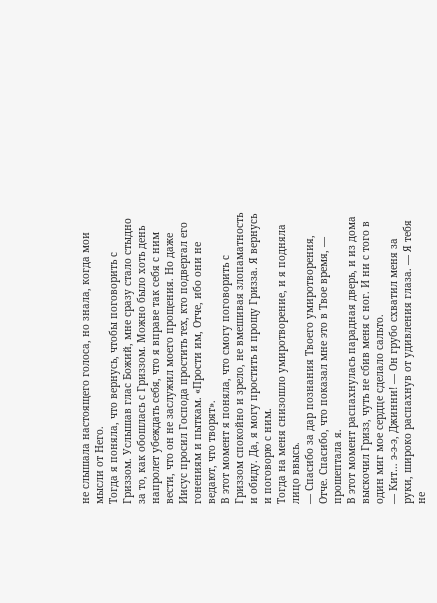не слышала настоящего голоса, но знала, когда мои мысли от Него.
Тогда я поняла, что вернусь, чтобы поговорить с Гриззом. Услышав глас Божий, мне сразу стало стыдно за то, как обошлась с Гриззом. Можно было хоть день напролет убеждать себя, что я вправе так себя с ним вести, что он не заслужил моего прощения. Но даже Иисус просил Господа простить тех, кто подвергал его гонениям и пыткам. «Прости им, Отче, ибо они не ведают, что творят».
В этот момент я поняла, что смогу поговорить с Гриззом спокойно и зрело, не вмешивая злопаматность и обиду. Да, я могу простить и прощу Гризза. Я вернусь и поговорю с ним.
Тогда на меня снизошло умиротворение, и я подняла лицо ввысь.
— Спасибо за дар познания Твоего умиротворения, Отче. Спасибо, что показал мне это в Твое время, — прошептала я.
В этот момент распахнулась парадная дверь, и из дома выскочил Гризз, чуть не сбив меня с ног. И ни с того в один миг мое сердце сделало сальто.
— Кит… э-э-э, Джинни! — Он грубо схватил меня за руки, широко распахнув от удивления глаза. — Я тебя не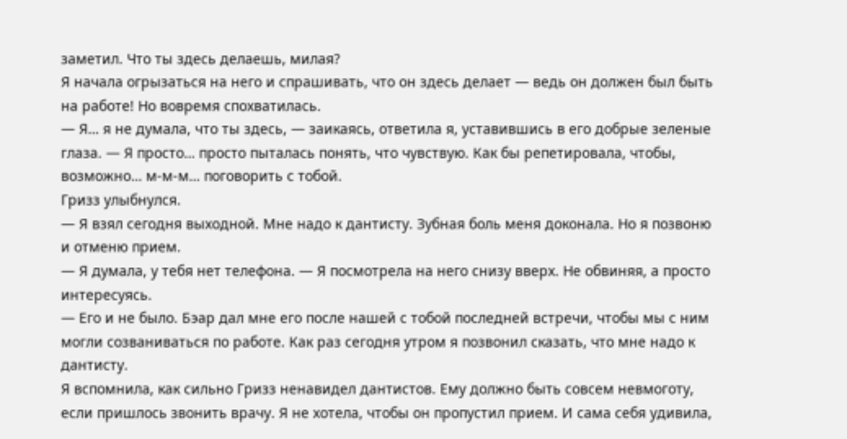заметил. Что ты здесь делаешь, милая?
Я начала огрызаться на него и спрашивать, что он здесь делает — ведь он должен был быть на работе! Но вовремя спохватилась.
— Я… я не думала, что ты здесь, — заикаясь, ответила я, уставившись в его добрые зеленые глаза. — Я просто… просто пыталась понять, что чувствую. Как бы репетировала, чтобы, возможно… м-м-м… поговорить с тобой.
Гризз улыбнулся.
— Я взял сегодня выходной. Мне надо к дантисту. Зубная боль меня доконала. Но я позвоню и отменю прием.
— Я думала, у тебя нет телефона. — Я посмотрела на него снизу вверх. Не обвиняя, а просто интересуясь.
— Его и не было. Бэар дал мне его после нашей с тобой последней встречи, чтобы мы с ним могли созваниваться по работе. Как раз сегодня утром я позвонил сказать, что мне надо к дантисту.
Я вспомнила, как сильно Гризз ненавидел дантистов. Ему должно быть совсем невмоготу, если пришлось звонить врачу. Я не хотела, чтобы он пропустил прием. И сама себя удивила,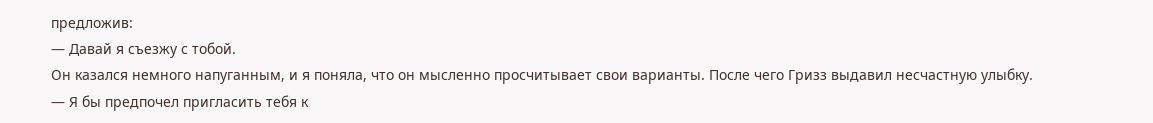предложив:
— Давай я съезжу с тобой.
Он казался немного напуганным, и я поняла, что он мысленно просчитывает свои варианты. После чего Гризз выдавил несчастную улыбку.
— Я бы предпочел пригласить тебя к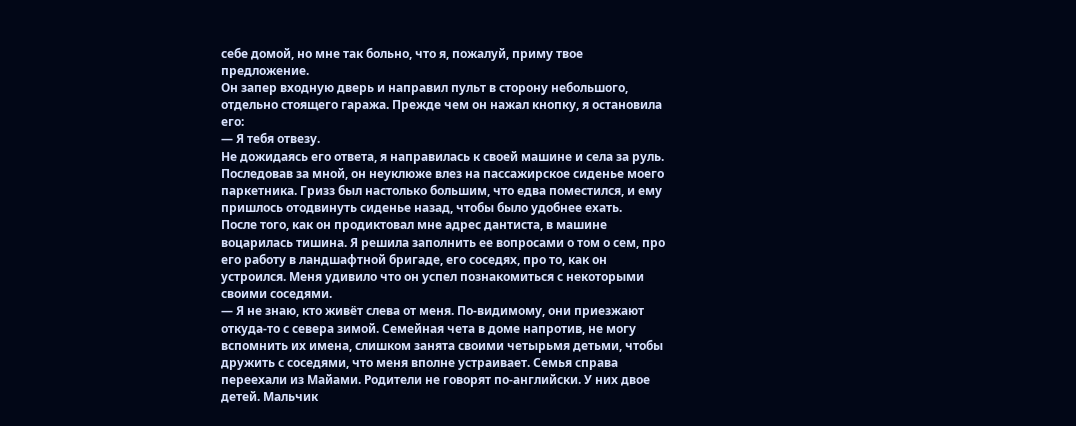себе домой, но мне так больно, что я, пожалуй, приму твое предложение.
Он запер входную дверь и направил пульт в сторону небольшого, отдельно стоящего гаража. Прежде чем он нажал кнопку, я остановила его:
— Я тебя отвезу.
Не дожидаясь его ответа, я направилась к своей машине и села за руль. Последовав за мной, он неуклюже влез на пассажирское сиденье моего паркетника. Гризз был настолько большим, что едва поместился, и ему пришлось отодвинуть сиденье назад, чтобы было удобнее ехать.
После того, как он продиктовал мне адрес дантиста, в машине воцарилась тишина. Я решила заполнить ее вопросами о том о сем, про его работу в ландшафтной бригаде, его соседях, про то, как он устроился. Меня удивило что он успел познакомиться с некоторыми своими соседями.
— Я не знаю, кто живёт слева от меня. По-видимому, они приезжают откуда-то с севера зимой. Семейная чета в доме напротив, не могу вспомнить их имена, слишком занята своими четырьмя детьми, чтобы дружить с соседями, что меня вполне устраивает. Семья справа переехали из Майами. Родители не говорят по-английски. У них двое детей. Мальчик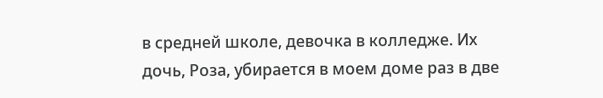в средней школе, девочка в колледже. Их дочь, Роза, убирается в моем доме раз в две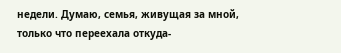недели. Думаю, семья, живущая за мной, только что переехала откуда-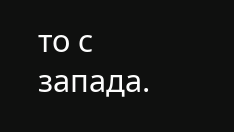то с запада.